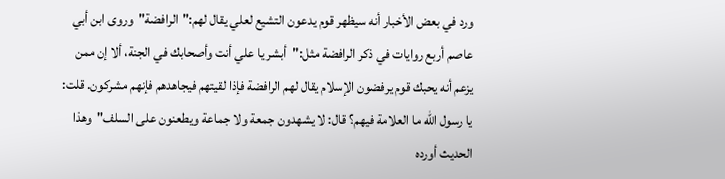ورد في بعض الأخبار أنه سيظهر قوم يدعون التشيع لعلي يقال لهم:"الرافضة"وروى ابن أبي عاصم أربع روايات في ذكر الرافضة مثل:"أبشر يا علي أنت وأصحابك في الجنة، ألا إن ممن يزعم أنه يحبك قوم يرفضون الإسلام يقال لهم الرافضة فإذا لقيتهم فيجاهدهم فإنهم مشركون. قلت: يا رسول الله ما العلامة فيهم؟ قال: لا يشهدون جمعة ولا جماعة ويطعنون على السلف"وهذا الحديث أورده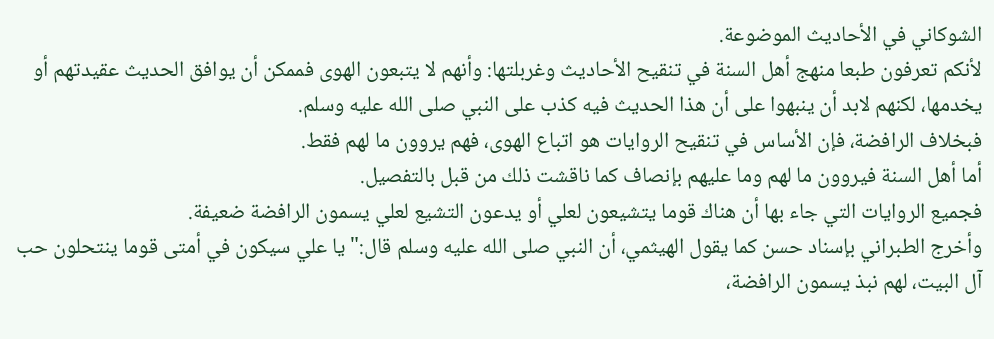الشوكاني في الأحاديث الموضوعة.
لأنكم تعرفون طبعا منهج أهل السنة في تنقيح الأحاديث وغربلتها: وأنهم لا يتبعون الهوى فممكن أن يوافق الحديث عقيدتهم أو يخدمها، لكنهم لابد أن ينبهوا على أن هذا الحديث فيه كذب على النبي صلى الله عليه وسلم.
فبخلاف الرافضة، فإن الأساس في تنقيح الروايات هو اتباع الهوى، فهم يروون ما لهم فقط.
أما أهل السنة فيروون ما لهم وما عليهم بإنصاف كما ناقشت ذلك من قبل بالتفصيل.
فجميع الروايات التي جاء بها أن هناك قوما يتشيعون لعلي أو يدعون التشيع لعلي يسمون الرافضة ضعيفة.
وأخرج الطبراني بإسناد حسن كما يقول الهيثمي، أن النبي صلى الله عليه وسلم قال:"يا علي سيكون في أمتى قوما ينتحلون حب آل البيت، لهم نبذ يسمون الرافضة،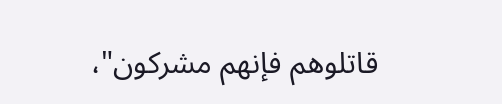قاتلوهم فإنهم مشركون"،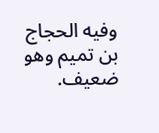وفيه الحجاج بن تميم وهو ضعيف.